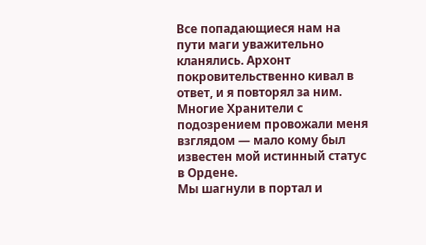Все попадающиеся нам на пути маги уважительно кланялись. Архонт покровительственно кивал в ответ, и я повторял за ним. Многие Хранители с подозрением провожали меня взглядом — мало кому был известен мой истинный статус в Ордене.
Мы шагнули в портал и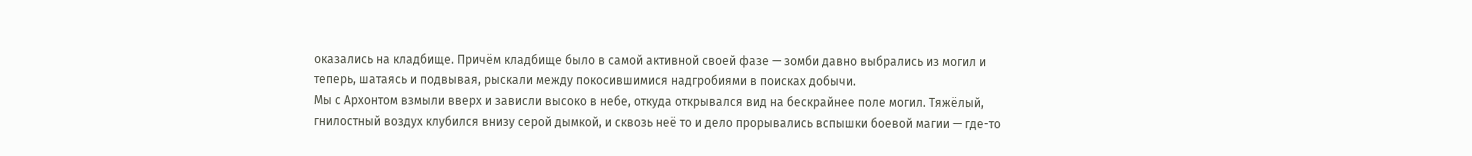оказались на кладбище. Причём кладбище было в самой активной своей фазе — зомби давно выбрались из могил и теперь, шатаясь и подвывая, рыскали между покосившимися надгробиями в поисках добычи.
Мы с Архонтом взмыли вверх и зависли высоко в небе, откуда открывался вид на бескрайнее поле могил. Тяжёлый, гнилостный воздух клубился внизу серой дымкой, и сквозь неё то и дело прорывались вспышки боевой магии — где-то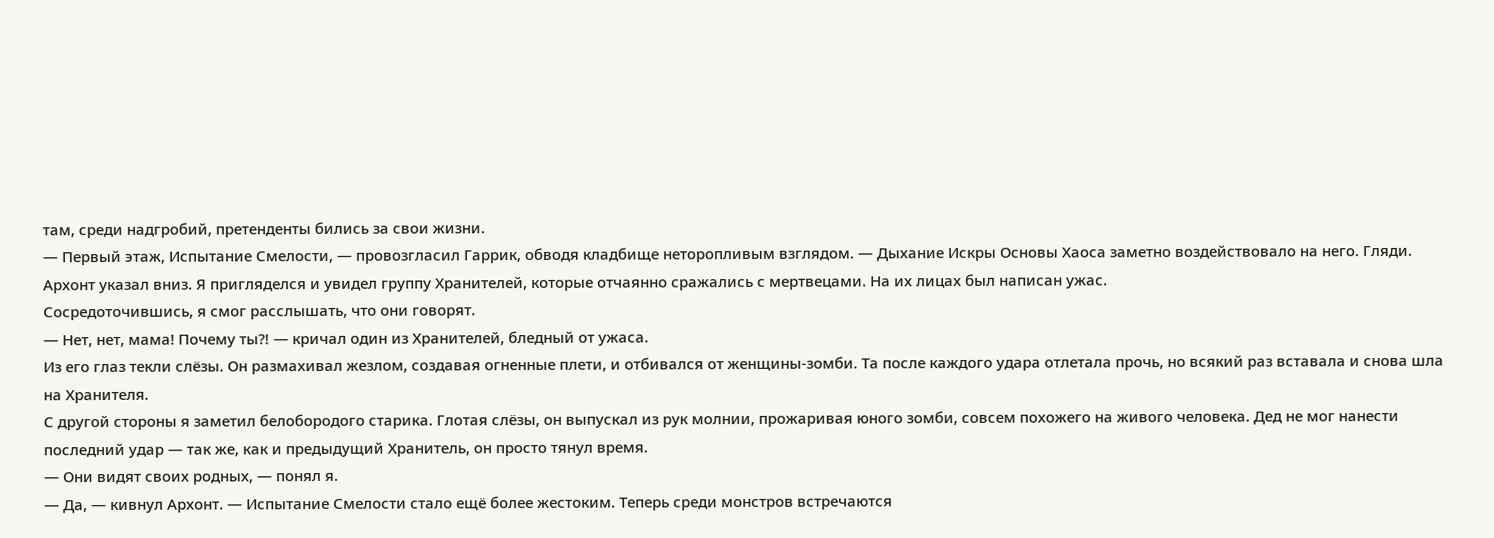там, среди надгробий, претенденты бились за свои жизни.
— Первый этаж, Испытание Смелости, — провозгласил Гаррик, обводя кладбище неторопливым взглядом. — Дыхание Искры Основы Хаоса заметно воздействовало на него. Гляди.
Архонт указал вниз. Я пригляделся и увидел группу Хранителей, которые отчаянно сражались с мертвецами. На их лицах был написан ужас.
Сосредоточившись, я смог расслышать, что они говорят.
— Нет, нет, мама! Почему ты⁈ — кричал один из Хранителей, бледный от ужаса.
Из его глаз текли слёзы. Он размахивал жезлом, создавая огненные плети, и отбивался от женщины-зомби. Та после каждого удара отлетала прочь, но всякий раз вставала и снова шла на Хранителя.
С другой стороны я заметил белобородого старика. Глотая слёзы, он выпускал из рук молнии, прожаривая юного зомби, совсем похожего на живого человека. Дед не мог нанести последний удар — так же, как и предыдущий Хранитель, он просто тянул время.
— Они видят своих родных, — понял я.
— Да, — кивнул Архонт. — Испытание Смелости стало ещё более жестоким. Теперь среди монстров встречаются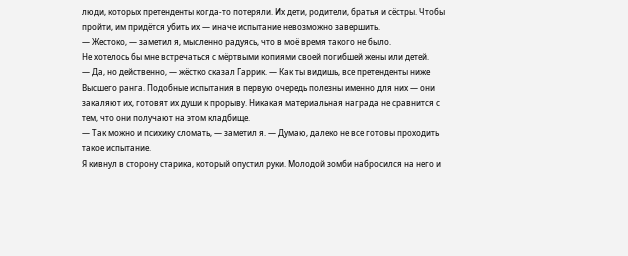люди, которых претенденты когда-то потеряли. Их дети, родители, братья и сёстры. Чтобы пройти, им придётся убить их — иначе испытание невозможно завершить.
— Жестоко, — заметил я, мысленно радуясь, что в моё время такого не было.
Не хотелось бы мне встречаться с мёртвыми копиями своей погибшей жены или детей.
— Да, но действенно, — жёстко сказал Гаррик. — Как ты видишь, все претенденты ниже Высшего ранга. Подобные испытания в первую очередь полезны именно для них — они закаляют их, готовят их души к прорыву. Никакая материальная награда не сравнится с тем, что они получают на этом кладбище.
— Так можно и психику сломать, — заметил я. — Думаю, далеко не все готовы проходить такое испытание.
Я кивнул в сторону старика, который опустил руки. Молодой зомби набросился на него и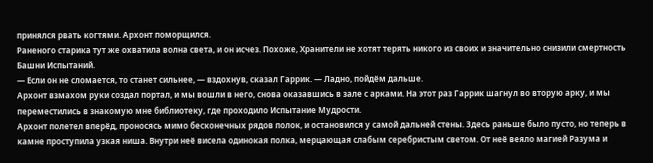принялся рвать когтями. Архонт поморщился.
Раненого старика тут же охватила волна света, и он исчез. Похоже, Хранители не хотят терять никого из своих и значительно снизили смертность Башни Испытаний.
— Если он не сломается, то станет сильнее, — вздохнув, сказал Гаррик. — Ладно, пойдём дальше.
Архонт взмахом руки создал портал, и мы вошли в него, снова оказавшись в зале с арками. На этот раз Гаррик шагнул во вторую арку, и мы переместились в знакомую мне библиотеку, где проходило Испытание Мудрости.
Архонт полетел вперёд, проносясь мимо бесконечных рядов полок, и остановился у самой дальней стены. Здесь раньше было пусто, но теперь в камне проступила узкая ниша. Внутри неё висела одинокая полка, мерцающая слабым серебристым светом. От неё веяло магией Разума и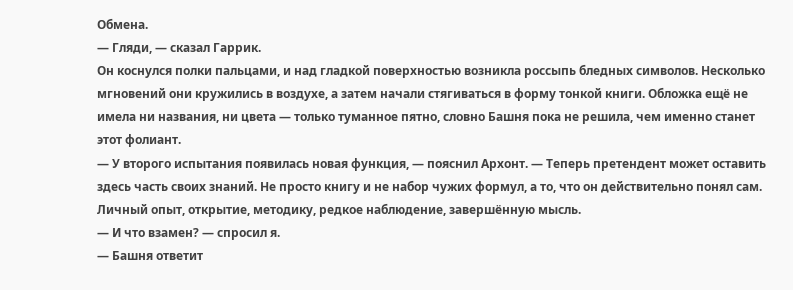Обмена.
— Гляди, — сказал Гаррик.
Он коснулся полки пальцами, и над гладкой поверхностью возникла россыпь бледных символов. Несколько мгновений они кружились в воздухе, а затем начали стягиваться в форму тонкой книги. Обложка ещё не имела ни названия, ни цвета — только туманное пятно, словно Башня пока не решила, чем именно станет этот фолиант.
— У второго испытания появилась новая функция, — пояснил Архонт. — Теперь претендент может оставить здесь часть своих знаний. Не просто книгу и не набор чужих формул, а то, что он действительно понял сам. Личный опыт, открытие, методику, редкое наблюдение, завершённую мысль.
— И что взамен? — спросил я.
— Башня ответит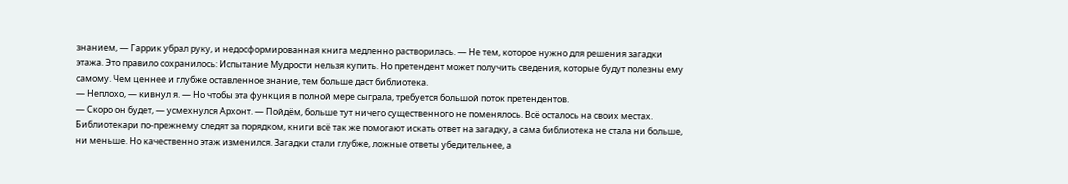знанием, — Гаррик убрал руку, и недосформированная книга медленно растворилась. — Не тем, которое нужно для решения загадки этажа. Это правило сохранилось: Испытание Мудрости нельзя купить. Но претендент может получить сведения, которые будут полезны ему самому. Чем ценнее и глубже оставленное знание, тем больше даст библиотека.
— Неплохо, — кивнул я. — Но чтобы эта функция в полной мере сыграла, требуется большой поток претендентов.
— Скоро он будет, — усмехнулся Архонт. — Пойдём, больше тут ничего существенного не поменялось. Всё осталось на своих местах. Библиотекари по-прежнему следят за порядком, книги всё так же помогают искать ответ на загадку, а сама библиотека не стала ни больше, ни меньше. Но качественно этаж изменился. Загадки стали глубже, ложные ответы убедительнее, а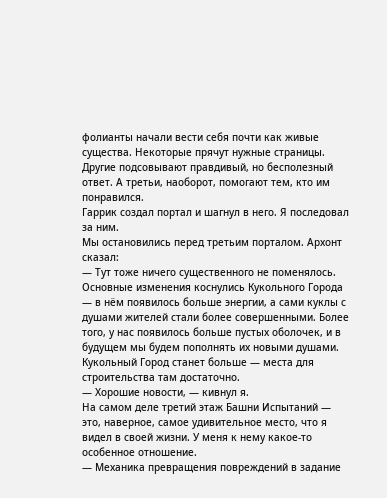фолианты начали вести себя почти как живые существа. Некоторые прячут нужные страницы. Другие подсовывают правдивый, но бесполезный ответ. А третьи, наоборот, помогают тем, кто им понравился.
Гаррик создал портал и шагнул в него. Я последовал за ним.
Мы остановились перед третьим порталом. Архонт сказал:
— Тут тоже ничего существенного не поменялось. Основные изменения коснулись Кукольного Города — в нём появилось больше энергии, а сами куклы с душами жителей стали более совершенными. Более того, у нас появилось больше пустых оболочек, и в будущем мы будем пополнять их новыми душами. Кукольный Город станет больше — места для строительства там достаточно.
— Хорошие новости, — кивнул я.
На самом деле третий этаж Башни Испытаний — это, наверное, самое удивительное место, что я видел в своей жизни. У меня к нему какое-то особенное отношение.
— Механика превращения повреждений в задание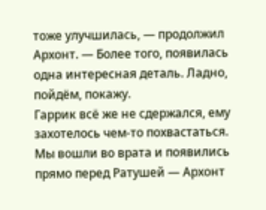тоже улучшилась, — продолжил Архонт. — Более того, появилась одна интересная деталь. Ладно, пойдём, покажу.
Гаррик всё же не сдержался, ему захотелось чем-то похвастаться.
Мы вошли во врата и появились прямо перед Ратушей — Архонт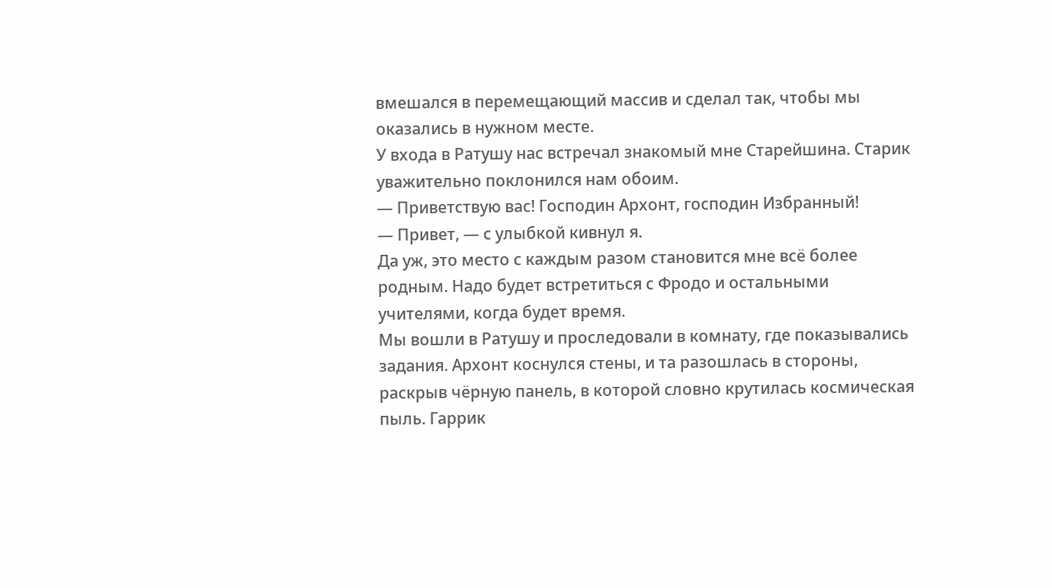вмешался в перемещающий массив и сделал так, чтобы мы оказались в нужном месте.
У входа в Ратушу нас встречал знакомый мне Старейшина. Старик уважительно поклонился нам обоим.
— Приветствую вас! Господин Архонт, господин Избранный!
— Привет, — с улыбкой кивнул я.
Да уж, это место с каждым разом становится мне всё более родным. Надо будет встретиться с Фродо и остальными учителями, когда будет время.
Мы вошли в Ратушу и проследовали в комнату, где показывались задания. Архонт коснулся стены, и та разошлась в стороны, раскрыв чёрную панель, в которой словно крутилась космическая пыль. Гаррик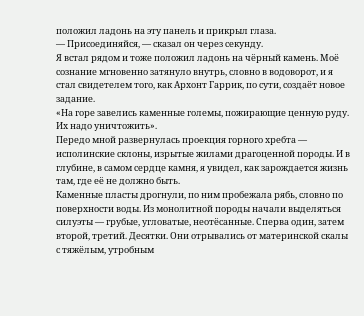положил ладонь на эту панель и прикрыл глаза.
— Присоединяйся, — сказал он через секунду.
Я встал рядом и тоже положил ладонь на чёрный камень. Моё сознание мгновенно затянуло внутрь, словно в водоворот, и я стал свидетелем того, как Архонт Гаррик, по сути, создаёт новое задание.
«На горе завелись каменные големы, пожирающие ценную руду. Их надо уничтожить».
Передо мной развернулась проекция горного хребта — исполинские склоны, изрытые жилами драгоценной породы. И в глубине, в самом сердце камня, я увидел, как зарождается жизнь там, где её не должно быть.
Каменные пласты дрогнули, по ним пробежала рябь, словно по поверхности воды. Из монолитной породы начали выделяться силуэты — грубые, угловатые, неотёсанные. Сперва один, затем второй, третий. Десятки. Они отрывались от материнской скалы с тяжёлым, утробным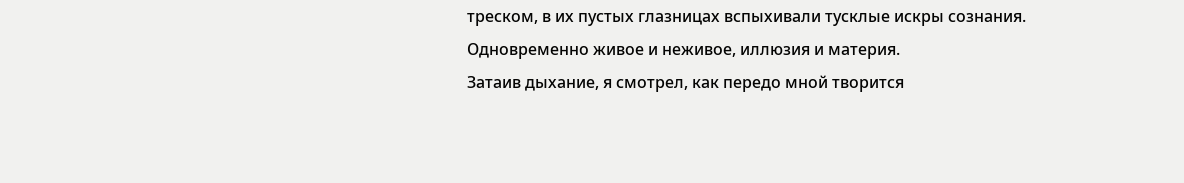треском, в их пустых глазницах вспыхивали тусклые искры сознания.
Одновременно живое и неживое, иллюзия и материя.
Затаив дыхание, я смотрел, как передо мной творится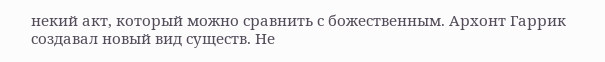некий акт, который можно сравнить с божественным. Архонт Гаррик создавал новый вид существ. Не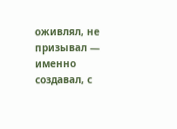оживлял, не призывал — именно создавал, с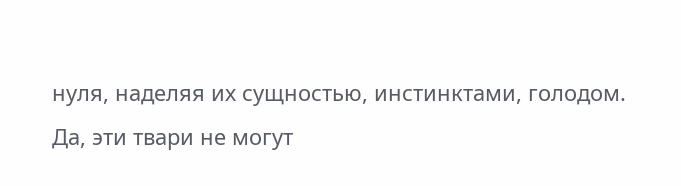нуля, наделяя их сущностью, инстинктами, голодом.
Да, эти твари не могут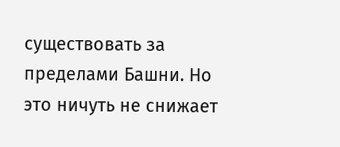существовать за пределами Башни. Но это ничуть не снижает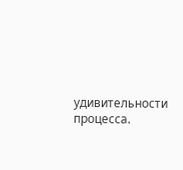удивительности процесса.